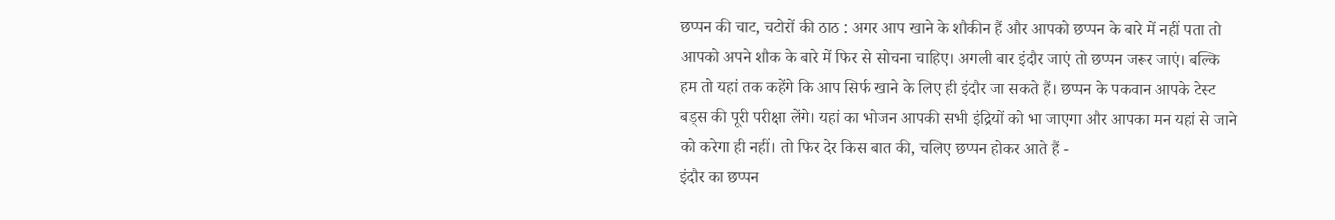छप्पन की चाट, चटोरों की ठाठ : अगर आप खाने के शौकीन हैं और आपको छप्पन के बारे में नहीं पता तो आपको अपने शौक के बारे में फिर से सोचना चाहिए। अगली बार इंदौर जाएं तो छप्पन जरूर जाएं। बल्कि हम तो यहां तक कहेंगे कि आप सिर्फ खाने के लिए ही इंदौर जा सकते हैं। छप्पन के पकवान आपके टेस्ट बड्स की पूरी परीक्षा लेंगे। यहां का भोजन आपकी सभी इंद्रियों को भा जाएगा और आपका मन यहां से जाने को करेगा ही नहीं। तो फिर देर किस बात की, चलिए छप्पन होकर आते हैं -
इंदौर का छप्पन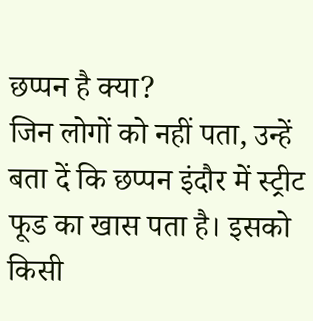छप्पन है क्या?
जिन लोगों को नहीं पता, उन्हें बता दें कि छप्पन इंदौर में स्ट्रीट फूड का खास पता है। इसको किसी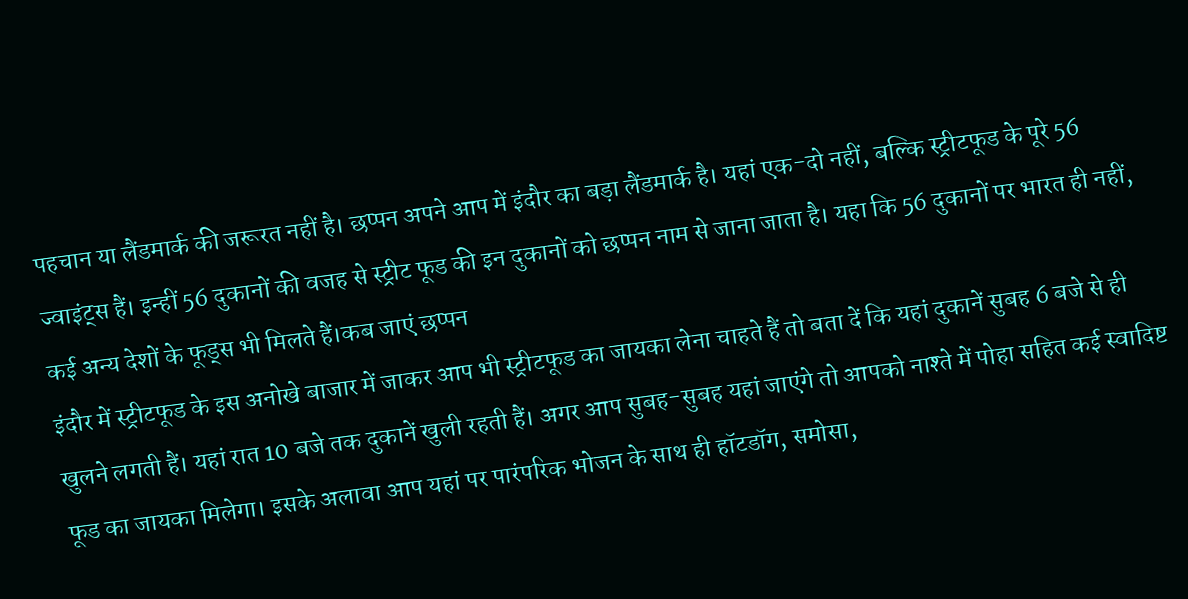पहचान या लैंडमार्क की जरूरत नहीं है। छप्पन अपने आप में इंदौर का बड़ा लैंडमार्क है। यहां एक-दो नहीं, बल्कि स्ट्रीटफूड के पूरे 56 ज्वाइंट्स हैं। इन्हीं 56 दुकानों की वजह से स्ट्रीट फूड की इन दुकानों को छप्पन नाम से जाना जाता है। यहा कि 56 दुकानों पर भारत ही नहीं, कई अन्य देशों के फूड्स भी मिलते हैं।कब जाएं छप्पन
इंदौर में स्ट्रीटफूड के इस अनोखे बाजार में जाकर आप भी स्ट्रीटफूड का जायका लेना चाहते हैं तो बता दें कि यहां दुकानें सुबह 6 बजे से ही खुलने लगती हैं। यहां रात 10 बजे तक दुकानें खुली रहती हैं। अगर आप सुबह-सुबह यहां जाएंगे तो आपको नाश्ते में पोहा सहित कई स्वादिष्ट फूड का जायका मिलेगा। इसके अलावा आप यहां पर पारंपरिक भोजन के साथ ही हॉटडॉग, समोसा,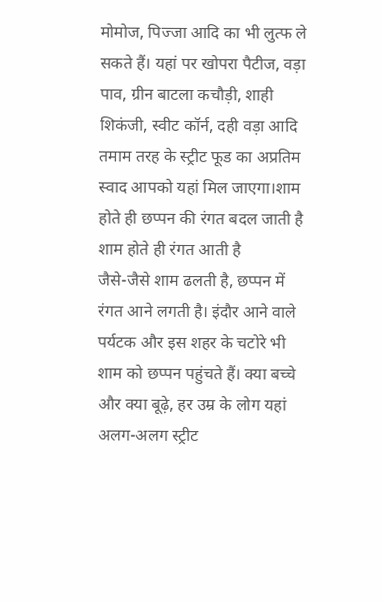मोमोज, पिज्जा आदि का भी लुत्फ ले सकते हैं। यहां पर खोपरा पैटीज, वड़ा पाव, ग्रीन बाटला कचौड़ी, शाही शिकंजी, स्वीट कॉर्न, दही वड़ा आदि तमाम तरह के स्ट्रीट फूड का अप्रतिम स्वाद आपको यहां मिल जाएगा।शाम होते ही छप्पन की रंगत बदल जाती है
शाम होते ही रंगत आती है
जैसे-जैसे शाम ढलती है, छप्पन में रंगत आने लगती है। इंदौर आने वाले पर्यटक और इस शहर के चटोरे भी शाम को छप्पन पहुंचते हैं। क्या बच्चे और क्या बूढ़े, हर उम्र के लोग यहां अलग-अलग स्ट्रीट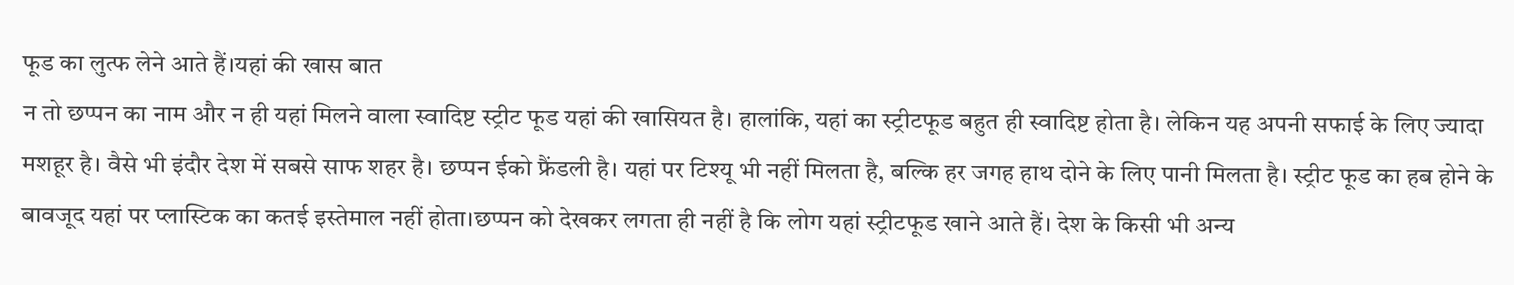फूड का लुत्फ लेने आते हैं।यहां की खास बात
न तो छप्पन का नाम और न ही यहां मिलने वाला स्वादिष्ट स्ट्रीट फूड यहां की खासियत है। हालांकि, यहां का स्ट्रीटफूड बहुत ही स्वादिष्ट होता है। लेकिन यह अपनी सफाई के लिए ज्यादा मशहूर है। वैसे भी इंदौर देश में सबसे साफ शहर है। छप्पन ईको फ्रैंडली है। यहां पर टिश्यू भी नहीं मिलता है, बल्कि हर जगह हाथ दोने के लिए पानी मिलता है। स्ट्रीट फूड का हब होने के बावजूद यहां पर प्लास्टिक का कतई इस्तेमाल नहीं होता।छप्पन को देखकर लगता ही नहीं है कि लोग यहां स्ट्रीटफूड खाने आते हैं। देश के किसी भी अन्य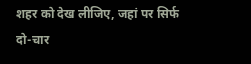शहर को देख लीजिए, जहां पर सिर्फ दो-चार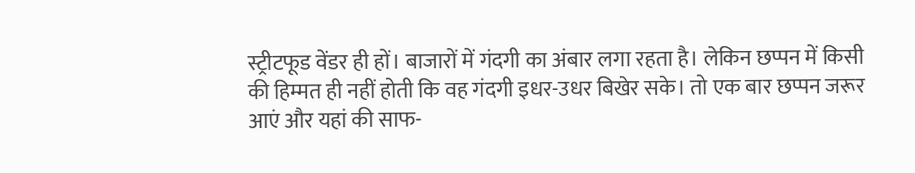स्ट्रीटफूड वेंडर ही हों। बाजारों में गंदगी का अंबार लगा रहता है। लेकिन छप्पन में किसी की हिम्मत ही नहीं होती कि वह गंदगी इधर-उधर बिखेर सके। तो एक बार छप्पन जरूर आएं और यहां की साफ-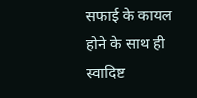सफाई के कायल होने के साथ ही स्वादिष्ट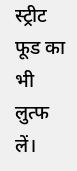स्ट्रीट फूड का भी लुत्फ लें।